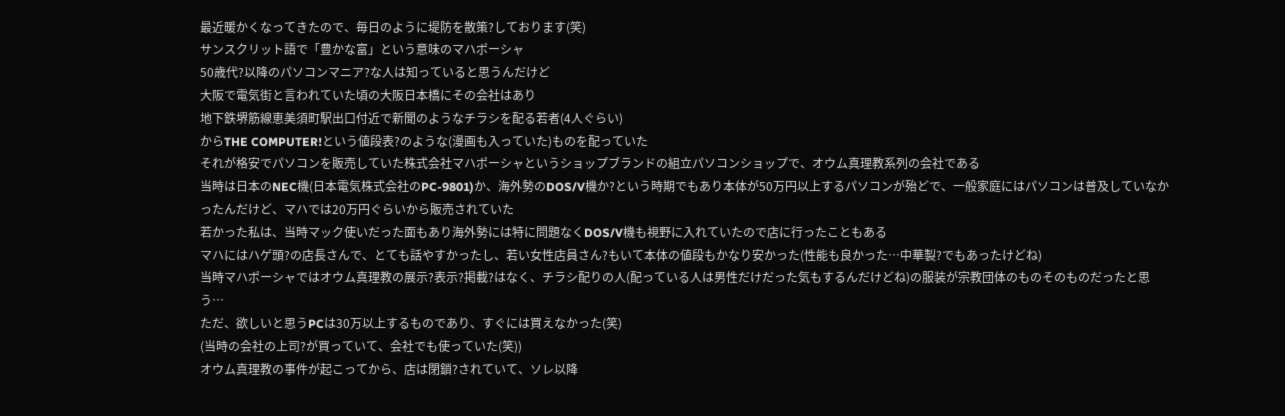最近暖かくなってきたので、毎日のように堤防を散策?しております(笑)
サンスクリット語で「豊かな富」という意味のマハポーシャ
50歳代?以降のパソコンマニア?な人は知っていると思うんだけど
大阪で電気街と言われていた頃の大阪日本橋にその会社はあり
地下鉄堺筋線恵美須町駅出口付近で新聞のようなチラシを配る若者(4人ぐらい)
からTHE COMPUTER!という値段表?のような(漫画も入っていた)ものを配っていた
それが格安でパソコンを販売していた株式会社マハポーシャというショップブランドの組立パソコンショップで、オウム真理教系列の会社である
当時は日本のNEC機(日本電気株式会社のPC-9801)か、海外勢のDOS/V機か?という時期でもあり本体が50万円以上するパソコンが殆どで、一般家庭にはパソコンは普及していなかったんだけど、マハでは20万円ぐらいから販売されていた
若かった私は、当時マック使いだった面もあり海外勢には特に問題なくDOS/V機も視野に入れていたので店に行ったこともある
マハにはハゲ頭?の店長さんで、とても話やすかったし、若い女性店員さん?もいて本体の値段もかなり安かった(性能も良かった…中華製?でもあったけどね)
当時マハポーシャではオウム真理教の展示?表示?掲載?はなく、チラシ配りの人(配っている人は男性だけだった気もするんだけどね)の服装が宗教団体のものそのものだったと思う…
ただ、欲しいと思うPCは30万以上するものであり、すぐには買えなかった(笑)
(当時の会社の上司?が買っていて、会社でも使っていた(笑))
オウム真理教の事件が起こってから、店は閉鎖?されていて、ソレ以降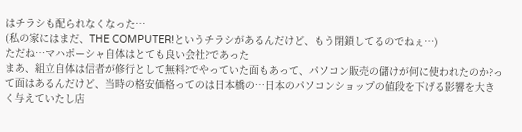はチラシも配られなくなった…
(私の家にはまだ、THE COMPUTER!というチラシがあるんだけど、もう閉鎖してるのでねぇ…)
ただね…マハポーシャ自体はとても良い会社?であった
まあ、組立自体は信者が修行として無料?でやっていた面もあって、パソコン販売の儲けが何に使われたのか?って面はあるんだけど、当時の格安価格ってのは日本橋の…日本のパソコンショップの値段を下げる影響を大きく与えていたし店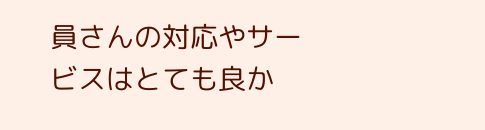員さんの対応やサービスはとても良か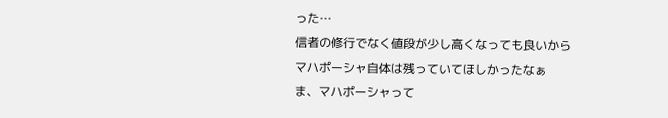った…
信者の修行でなく値段が少し高くなっても良いからマハポーシャ自体は残っていてほしかったなぁ
ま、マハポーシャって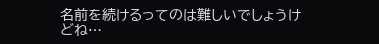名前を続けるってのは難しいでしょうけどね…